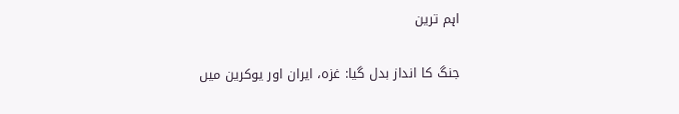اہم ترین

جنگ کا انداز بدل گیا: غزہ، ایران اور یوکرین میں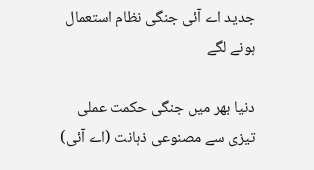جدید اے آئی جنگی نظام استعمال ہونے لگے

دنیا بھر میں جنگی حکمت عملی تیزی سے مصنوعی ذہانت (اے آئی)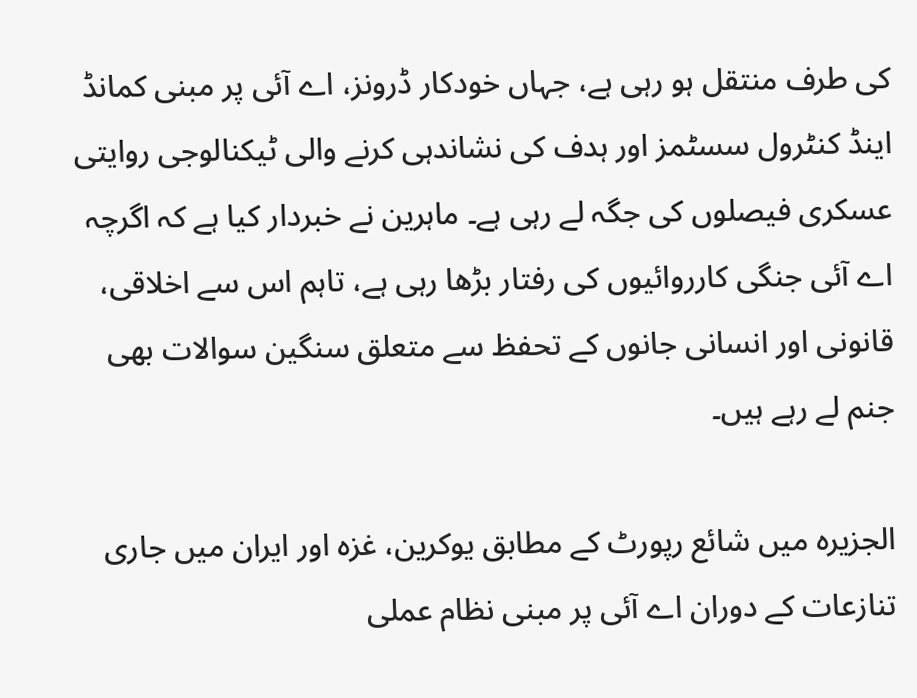کی طرف منتقل ہو رہی ہے، جہاں خودکار ڈرونز، اے آئی پر مبنی کمانڈ اینڈ کنٹرول سسٹمز اور ہدف کی نشاندہی کرنے والی ٹیکنالوجی روایتی عسکری فیصلوں کی جگہ لے رہی ہے۔ ماہرین نے خبردار کیا ہے کہ اگرچہ اے آئی جنگی کارروائیوں کی رفتار بڑھا رہی ہے، تاہم اس سے اخلاقی، قانونی اور انسانی جانوں کے تحفظ سے متعلق سنگین سوالات بھی جنم لے رہے ہیں۔

الجزیرہ میں شائع رپورٹ کے مطابق یوکرین، غزہ اور ایران میں جاری تنازعات کے دوران اے آئی پر مبنی نظام عملی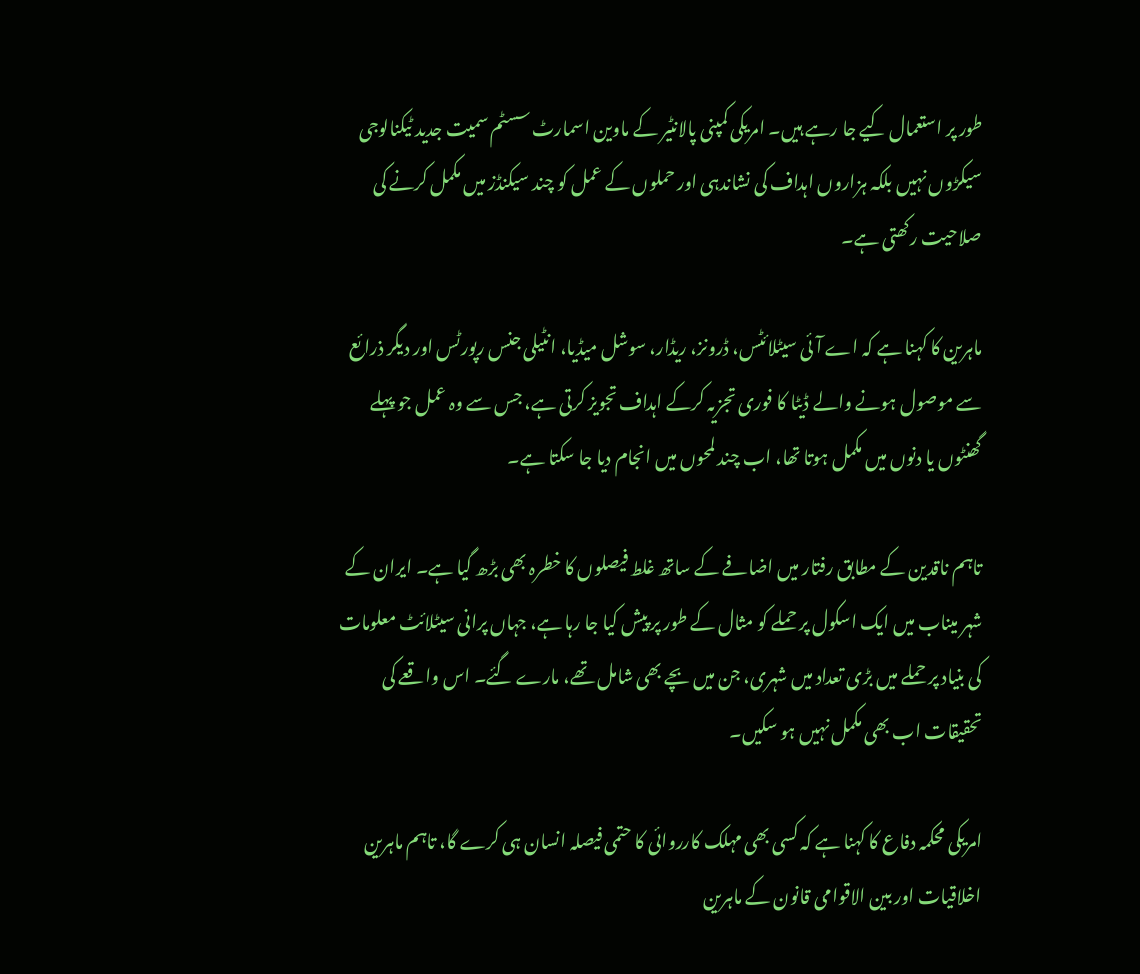طور پر استعمال کیے جا رہے ہیں۔ امریکی کمپنی پالانٹیر کے ماوین اسمارٹ سسٹم سمیت جدید ٹیکنالوجی سیکڑوں نہیں بلکہ ہزاروں اہداف کی نشاندہی اور حملوں کے عمل کو چند سیکنڈز میں مکمل کرنے کی صلاحیت رکھتی ہے۔

ماہرین کا کہنا ہے کہ اے آئی سیٹلائٹس، ڈرونز، ریڈار، سوشل میڈیا، انٹیلی جنس رپورٹس اور دیگر ذرائع سے موصول ہونے والے ڈیٹا کا فوری تجزیہ کرکے اہداف تجویز کرتی ہے، جس سے وہ عمل جو پہلے گھنٹوں یا دنوں میں مکمل ہوتا تھا، اب چند لمحوں میں انجام دیا جا سکتا ہے۔

تاہم ناقدین کے مطابق رفتار میں اضافے کے ساتھ غلط فیصلوں کا خطرہ بھی بڑھ گیا ہے۔ ایران کے شہر میناب میں ایک اسکول پر حملے کو مثال کے طور پر پیش کیا جا رہا ہے، جہاں پرانی سیٹلائٹ معلومات کی بنیاد پر حملے میں بڑی تعداد میں شہری، جن میں بچے بھی شامل تھے، مارے گئے۔ اس واقعے کی تحقیقات اب بھی مکمل نہیں ہو سکیں۔

امریکی محکمہ دفاع کا کہنا ہے کہ کسی بھی مہلک کارروائی کا حتمی فیصلہ انسان ہی کرے گا، تاہم ماہرین اخلاقیات اور بین الاقوامی قانون کے ماہرین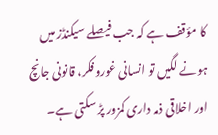کا مؤقف ہے کہ جب فیصلے سیکنڈز میں ہونے لگیں تو انسانی غوروفکر، قانونی جانچ اور اخلاقی ذمہ داری کمزور پڑ سکتی ہے۔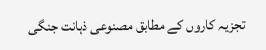تجزیہ کاروں کے مطابق مصنوعی ذہانت جنگی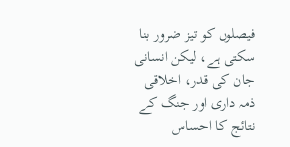فیصلوں کو تیز ضرور بنا سکتی ہے، لیکن انسانی جان کی قدر، اخلاقی ذمہ داری اور جنگ کے نتائج کا احساس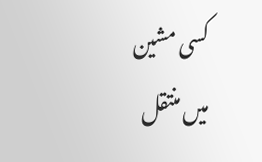کسی مشین میں منتقل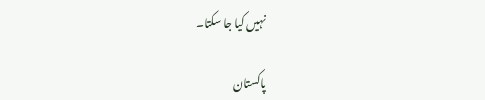نہیں کیا جا سکتا۔

پاکستان